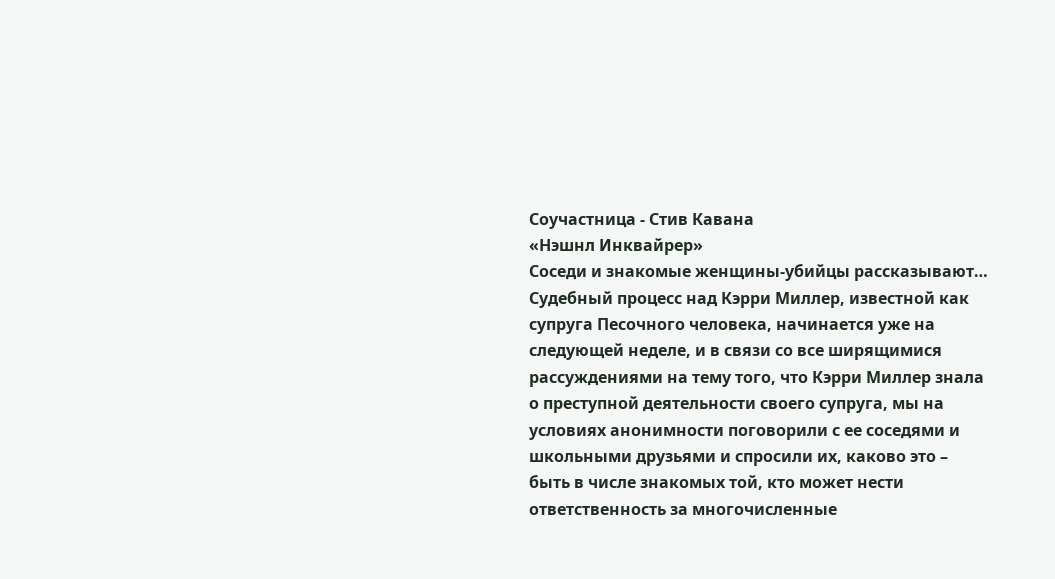Соучастница - Стив Кавана
«Нэшнл Инквайрер»
Соседи и знакомые женщины-убийцы рассказывают…
Судебный процесс над Кэрри Миллер, известной как супруга Песочного человека, начинается уже на следующей неделе, и в связи со все ширящимися рассуждениями на тему того, что Кэрри Миллер знала о преступной деятельности своего супруга, мы на условиях анонимности поговорили с ее соседями и школьными друзьями и спросили их, каково это – быть в числе знакомых той, кто может нести ответственность за многочисленные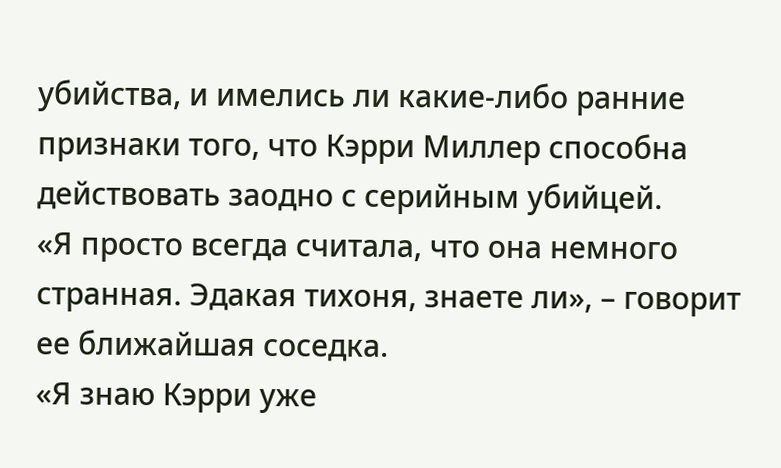убийства, и имелись ли какие-либо ранние признаки того, что Кэрри Миллер способна действовать заодно с серийным убийцей.
«Я просто всегда считала, что она немного странная. Эдакая тихоня, знаете ли», – говорит ее ближайшая соседка.
«Я знаю Кэрри уже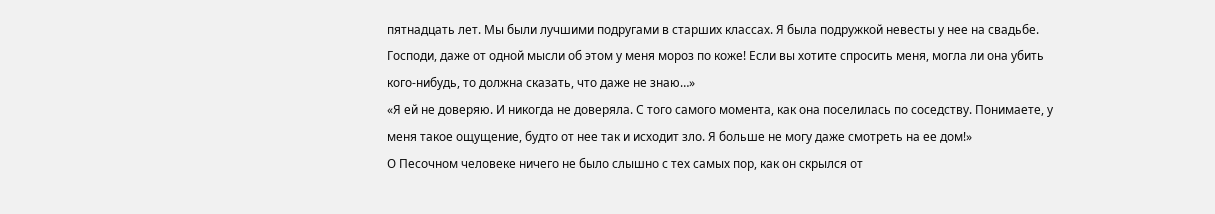пятнадцать лет. Мы были лучшими подругами в старших классах. Я была подружкой невесты у нее на свадьбе. Господи, даже от одной мысли об этом у меня мороз по коже! Если вы хотите спросить меня, могла ли она убить кого-нибудь, то должна сказать, что даже не знаю…»
«Я ей не доверяю. И никогда не доверяла. С того самого момента, как она поселилась по соседству. Понимаете, у меня такое ощущение, будто от нее так и исходит зло. Я больше не могу даже смотреть на ее дом!»
О Песочном человеке ничего не было слышно с тех самых пор, как он скрылся от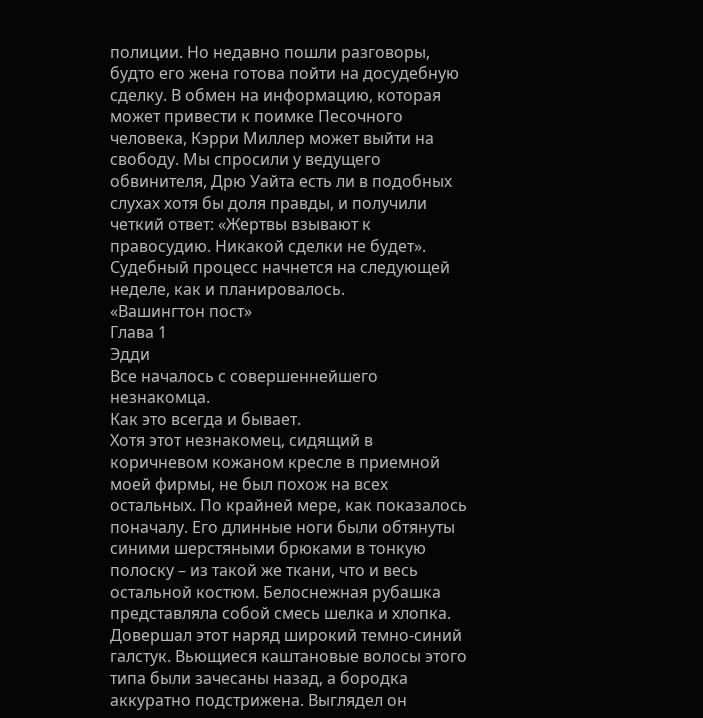полиции. Но недавно пошли разговоры, будто его жена готова пойти на досудебную сделку. В обмен на информацию, которая может привести к поимке Песочного человека, Кэрри Миллер может выйти на свободу. Мы спросили у ведущего обвинителя, Дрю Уайта есть ли в подобных слухах хотя бы доля правды, и получили четкий ответ: «Жертвы взывают к правосудию. Никакой сделки не будет». Судебный процесс начнется на следующей неделе, как и планировалось.
«Вашингтон пост»
Глава 1
Эдди
Все началось с совершеннейшего незнакомца.
Как это всегда и бывает.
Хотя этот незнакомец, сидящий в коричневом кожаном кресле в приемной моей фирмы, не был похож на всех остальных. По крайней мере, как показалось поначалу. Его длинные ноги были обтянуты синими шерстяными брюками в тонкую полоску – из такой же ткани, что и весь остальной костюм. Белоснежная рубашка представляла собой смесь шелка и хлопка. Довершал этот наряд широкий темно-синий галстук. Вьющиеся каштановые волосы этого типа были зачесаны назад, а бородка аккуратно подстрижена. Выглядел он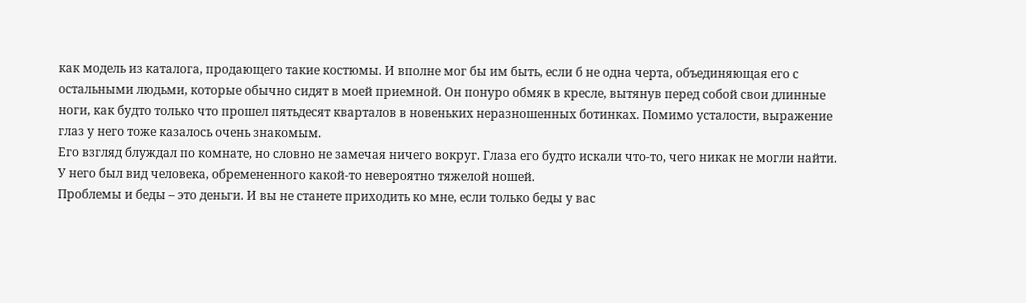как модель из каталога, продающего такие костюмы. И вполне мог бы им быть, если б не одна черта, объединяющая его с остальными людьми, которые обычно сидят в моей приемной. Он понуро обмяк в кресле, вытянув перед собой свои длинные ноги, как будто только что прошел пятьдесят кварталов в новеньких неразношенных ботинках. Помимо усталости, выражение глаз у него тоже казалось очень знакомым.
Его взгляд блуждал по комнате, но словно не замечая ничего вокруг. Глаза его будто искали что-то, чего никак не могли найти. У него был вид человека, обремененного какой-то невероятно тяжелой ношей.
Проблемы и беды – это деньги. И вы не станете приходить ко мне, если только беды у вас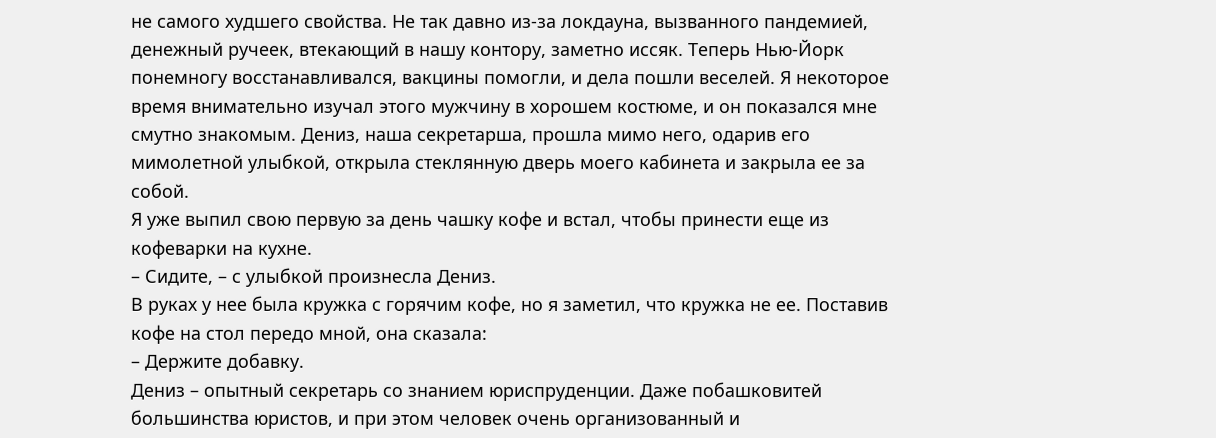не самого худшего свойства. Не так давно из-за локдауна, вызванного пандемией, денежный ручеек, втекающий в нашу контору, заметно иссяк. Теперь Нью-Йорк понемногу восстанавливался, вакцины помогли, и дела пошли веселей. Я некоторое время внимательно изучал этого мужчину в хорошем костюме, и он показался мне смутно знакомым. Дениз, наша секретарша, прошла мимо него, одарив его мимолетной улыбкой, открыла стеклянную дверь моего кабинета и закрыла ее за собой.
Я уже выпил свою первую за день чашку кофе и встал, чтобы принести еще из кофеварки на кухне.
– Сидите, – с улыбкой произнесла Дениз.
В руках у нее была кружка с горячим кофе, но я заметил, что кружка не ее. Поставив кофе на стол передо мной, она сказала:
– Держите добавку.
Дениз – опытный секретарь со знанием юриспруденции. Даже побашковитей большинства юристов, и при этом человек очень организованный и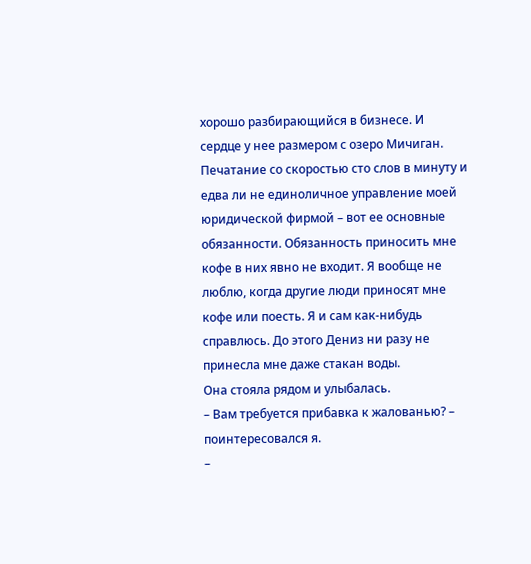хорошо разбирающийся в бизнесе. И сердце у нее размером с озеро Мичиган. Печатание со скоростью сто слов в минуту и едва ли не единоличное управление моей юридической фирмой – вот ее основные обязанности. Обязанность приносить мне кофе в них явно не входит. Я вообще не люблю, когда другие люди приносят мне кофе или поесть. Я и сам как-нибудь справлюсь. До этого Дениз ни разу не принесла мне даже стакан воды.
Она стояла рядом и улыбалась.
– Вам требуется прибавка к жалованью? – поинтересовался я.
–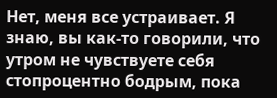Нет, меня все устраивает. Я знаю, вы как-то говорили, что утром не чувствуете себя стопроцентно бодрым, пока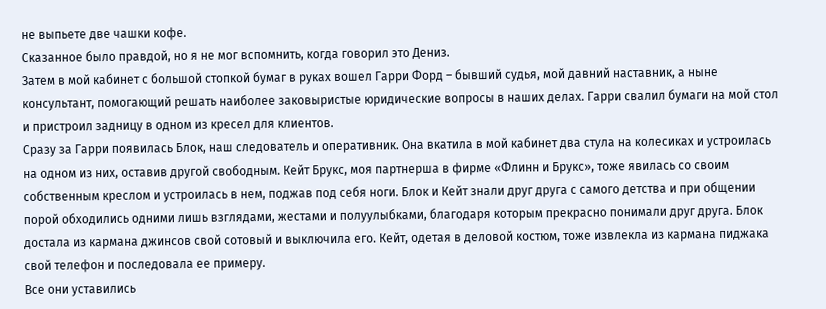не выпьете две чашки кофе.
Сказанное было правдой, но я не мог вспомнить, когда говорил это Дениз.
Затем в мой кабинет с большой стопкой бумаг в руках вошел Гарри Форд – бывший судья, мой давний наставник, а ныне консультант, помогающий решать наиболее заковыристые юридические вопросы в наших делах. Гарри свалил бумаги на мой стол и пристроил задницу в одном из кресел для клиентов.
Сразу за Гарри появилась Блок, наш следователь и оперативник. Она вкатила в мой кабинет два стула на колесиках и устроилась на одном из них, оставив другой свободным. Кейт Брукс, моя партнерша в фирме «Флинн и Брукс», тоже явилась со своим собственным креслом и устроилась в нем, поджав под себя ноги. Блок и Кейт знали друг друга с самого детства и при общении порой обходились одними лишь взглядами, жестами и полуулыбками, благодаря которым прекрасно понимали друг друга. Блок достала из кармана джинсов свой сотовый и выключила его. Кейт, одетая в деловой костюм, тоже извлекла из кармана пиджака свой телефон и последовала ее примеру.
Все они уставились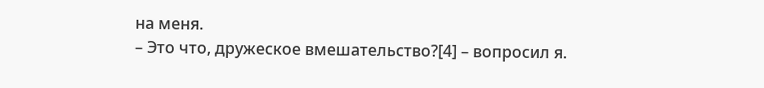на меня.
– Это что, дружеское вмешательство?[4] – вопросил я.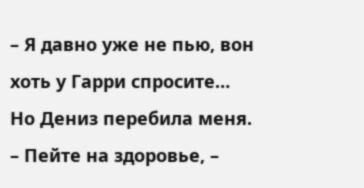– Я давно уже не пью, вон хоть у Гарри спросите…
Но Дениз перебила меня.
– Пейте на здоровье, –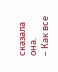сказала она.
– Как все